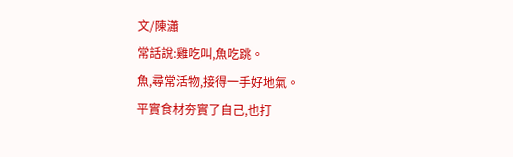文/陳瀟
常話說:雞吃叫,魚吃跳。
魚,尋常活物,接得一手好地氣。
平實食材夯實了自己,也打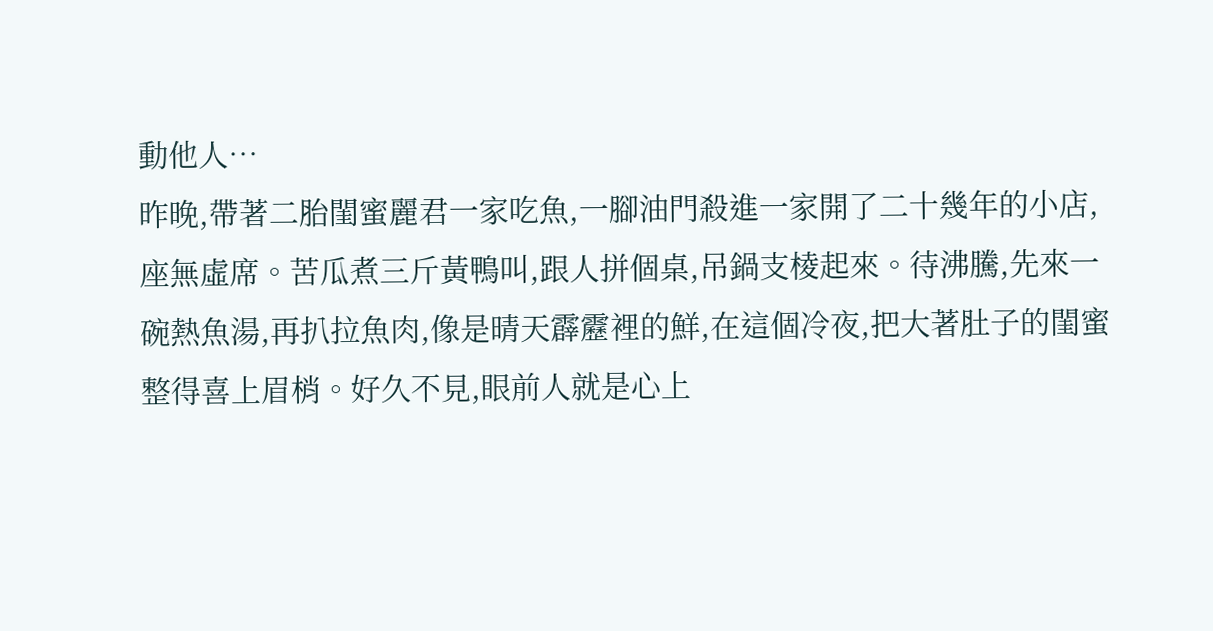動他人…
昨晚,帶著二胎閨蜜麗君一家吃魚,一腳油門殺進一家開了二十幾年的小店,座無虛席。苦瓜煮三斤黃鴨叫,跟人拼個桌,吊鍋支棱起來。待沸騰,先來一碗熱魚湯,再扒拉魚肉,像是晴天霹靂裡的鮮,在這個冷夜,把大著肚子的閨蜜整得喜上眉梢。好久不見,眼前人就是心上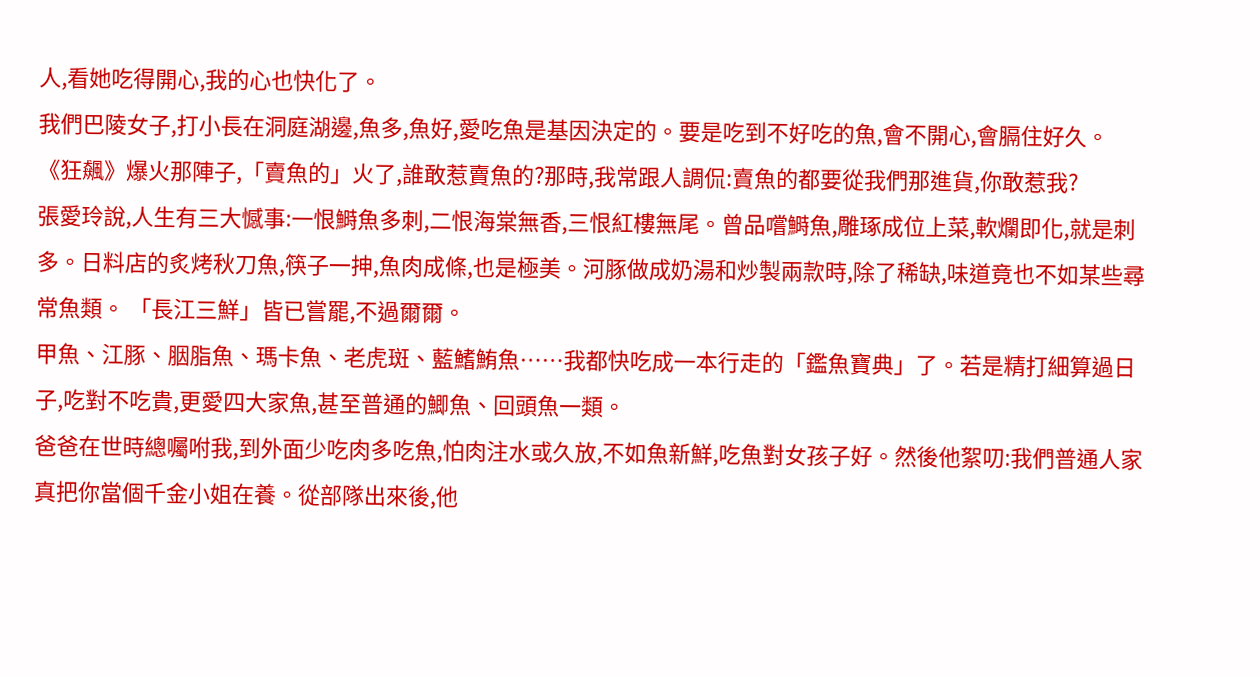人,看她吃得開心,我的心也快化了。
我們巴陵女子,打小長在洞庭湖邊,魚多,魚好,愛吃魚是基因決定的。要是吃到不好吃的魚,會不開心,會膈住好久。
《狂飆》爆火那陣子,「賣魚的」火了,誰敢惹賣魚的?那時,我常跟人調侃:賣魚的都要從我們那進貨,你敢惹我?
張愛玲說,人生有三大憾事:一恨鰣魚多刺,二恨海棠無香,三恨紅樓無尾。曾品嚐鰣魚,雕琢成位上菜,軟爛即化,就是刺多。日料店的炙烤秋刀魚,筷子一抻,魚肉成條,也是極美。河豚做成奶湯和炒製兩款時,除了稀缺,味道竟也不如某些尋常魚類。 「長江三鮮」皆已嘗罷,不過爾爾。
甲魚、江豚、胭脂魚、瑪卡魚、老虎斑、藍鰭鮪魚……我都快吃成一本行走的「鑑魚寶典」了。若是精打細算過日子,吃對不吃貴,更愛四大家魚,甚至普通的鯽魚、回頭魚一類。
爸爸在世時總囑咐我,到外面少吃肉多吃魚,怕肉注水或久放,不如魚新鮮,吃魚對女孩子好。然後他絮叨:我們普通人家真把你當個千金小姐在養。從部隊出來後,他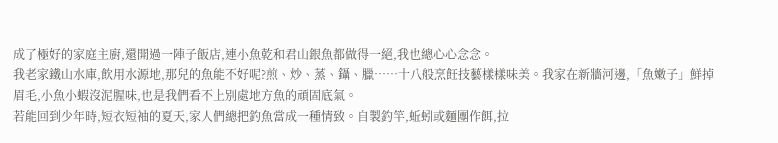成了極好的家庭主廚,還開過一陣子飯店,連小魚乾和君山銀魚都做得一絕,我也總心心念念。
我老家鐵山水庫,飲用水源地,那兒的魚能不好呢?煎、炒、蒸、鑷、臘……十八般烹飪技藝樣樣味美。我家在新牆河邊,「魚嫩子」鮮掉眉毛,小魚小蝦沒泥腥味,也是我們看不上別處地方魚的頑固底氣。
若能回到少年時,短衣短袖的夏天,家人們總把釣魚當成一種情致。自製釣竿,蚯蚓或麵團作餌,拉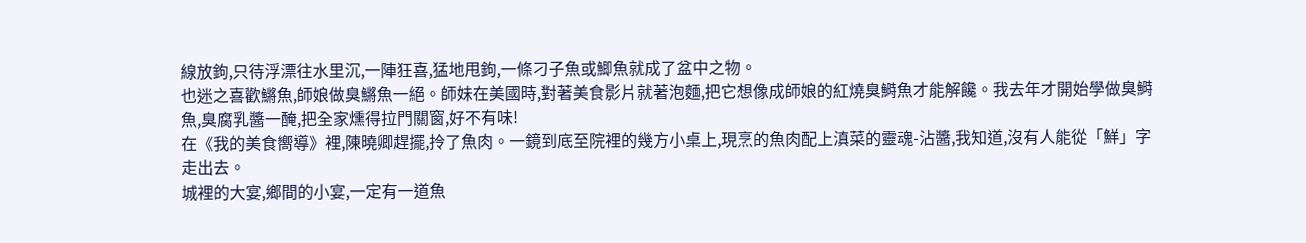線放鉤,只待浮漂往水里沉,一陣狂喜,猛地甩鉤,一條刁子魚或鯽魚就成了盆中之物。
也迷之喜歡鱂魚,師娘做臭鱂魚一絕。師妹在美國時,對著美食影片就著泡麵,把它想像成師娘的紅燒臭鰣魚才能解饞。我去年才開始學做臭鰣魚,臭腐乳醬一醃,把全家燻得拉門關窗,好不有味!
在《我的美食嚮導》裡,陳曉卿趕擺,拎了魚肉。一鏡到底至院裡的幾方小桌上,現烹的魚肉配上滇菜的靈魂-沾醬,我知道,沒有人能從「鮮」字走出去。
城裡的大宴,鄉間的小宴,一定有一道魚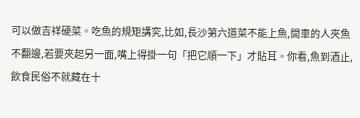可以做吉祥硬菜。吃魚的規矩講究,比如,長沙第六道菜不能上魚,開車的人夾魚不翻邊,若要夾起另一面,嘴上得掛一句「把它順一下」才貼耳。你看,魚到酒止,飲食民俗不就藏在十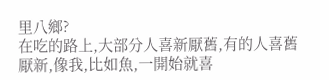里八鄉?
在吃的路上,大部分人喜新厭舊,有的人喜舊厭新,像我,比如魚,一開始就喜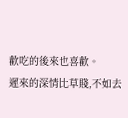歡吃的後來也喜歡。
遲來的深情比草賤,不如去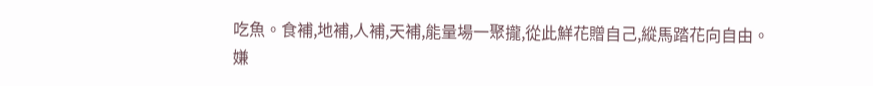吃魚。食補,地補,人補,天補,能量場一聚攏,從此鮮花贈自己,縱馬踏花向自由。
嫌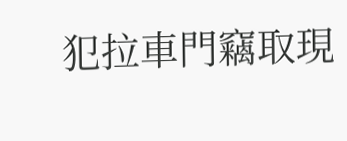犯拉車門竊取現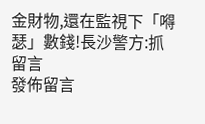金財物,還在監視下「嘚瑟」數錢!長沙警方:抓
留言
發佈留言